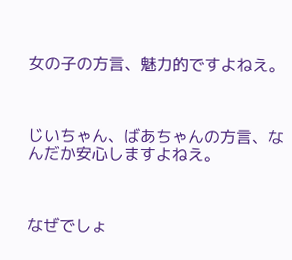女の子の方言、魅力的ですよねえ。



じいちゃん、ばあちゃんの方言、なんだか安心しますよねえ。



なぜでしょ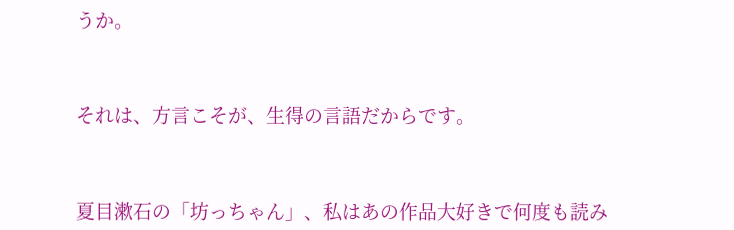うか。



それは、方言こそが、生得の言語だからです。



夏目漱石の「坊っちゃん」、私はあの作品大好きで何度も読み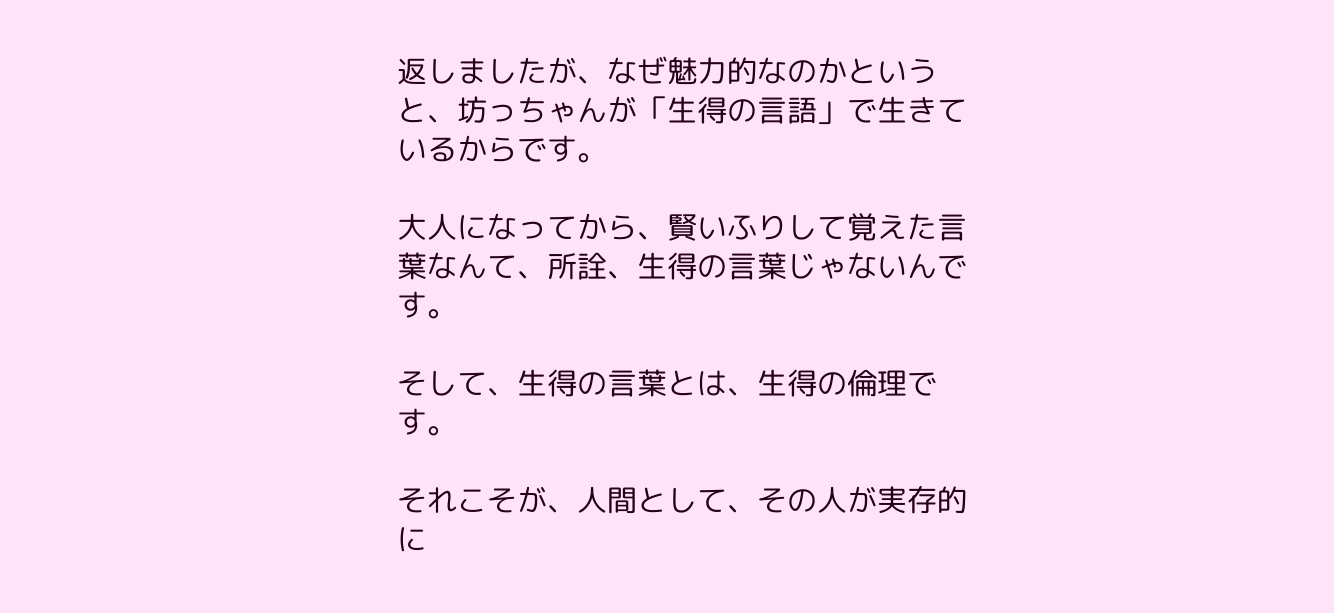返しましたが、なぜ魅力的なのかというと、坊っちゃんが「生得の言語」で生きているからです。

大人になってから、賢いふりして覚えた言葉なんて、所詮、生得の言葉じゃないんです。

そして、生得の言葉とは、生得の倫理です。

それこそが、人間として、その人が実存的に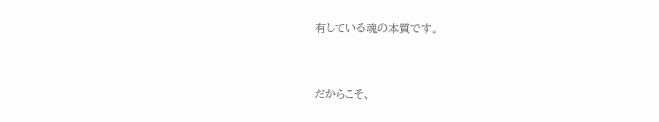有している魂の本質です。



だからこそ、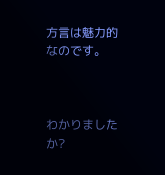方言は魅力的なのです。



わかりましたか?